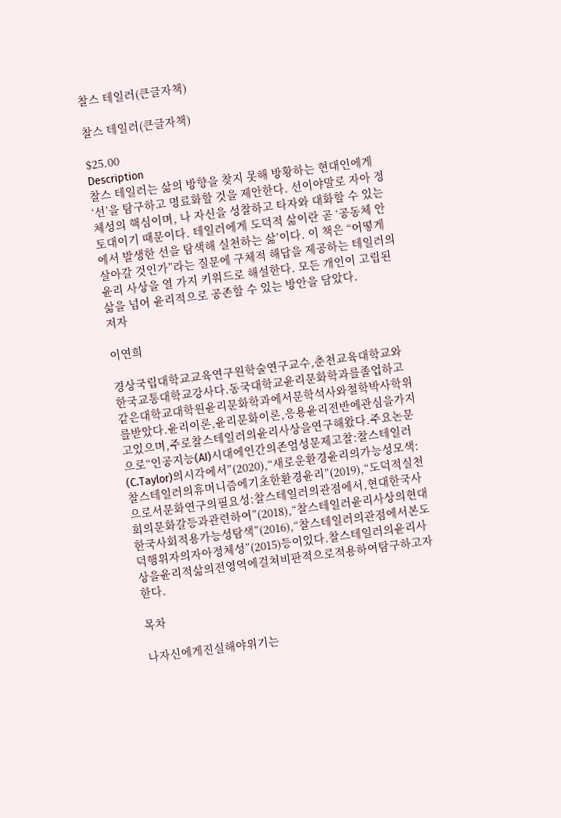찰스 테일러(큰글자책)

찰스 테일러(큰글자책)

$25.00
Description
찰스 테일러는 삶의 방향을 찾지 못해 방황하는 현대인에게 ‘선’을 탐구하고 명료화할 것을 제안한다. 선이야말로 자아 정체성의 핵심이며, 나 자신을 성찰하고 타자와 대화할 수 있는 토대이기 때문이다. 테일러에게 도덕적 삶이란 곧 ‘공동체 안에서 발생한 선을 탐색해 실천하는 삶’이다. 이 책은 “어떻게 살아갈 것인가”라는 질문에 구체적 해답을 제공하는 테일러의 윤리 사상을 열 가지 키워드로 해설한다. 모든 개인이 고립된 삶을 넘어 윤리적으로 공존할 수 있는 방안을 담았다.
저자

이연희

경상국립대학교교육연구원학술연구교수,춘천교육대학교와한국교통대학교강사다.동국대학교윤리문화학과를졸업하고같은대학교대학원윤리문화학과에서문학석사와철학박사학위를받았다.윤리이론,윤리문화이론,응용윤리전반에관심을가지고있으며,주로찰스테일러의윤리사상을연구해왔다.주요논문으로“인공지능(AI)시대에인간의존엄성문제고찰:찰스테일러(C.Taylor)의시각에서”(2020),“새로운환경윤리의가능성모색:찰스테일러의휴머니즘에기초한환경윤리”(2019),“도덕적실천으로서문화연구의필요성:찰스테일러의관점에서,현대한국사회의문화갈등과관련하여”(2018),“찰스테일러윤리사상의현대한국사회적용가능성탐색”(2016),“찰스테일러의관점에서본도덕행위자의자아정체성”(2015)등이있다.찰스테일러의윤리사상을윤리적삶의전영역에걸쳐비판적으로적용하여탐구하고자한다.

목차

나자신에게진실해야위기는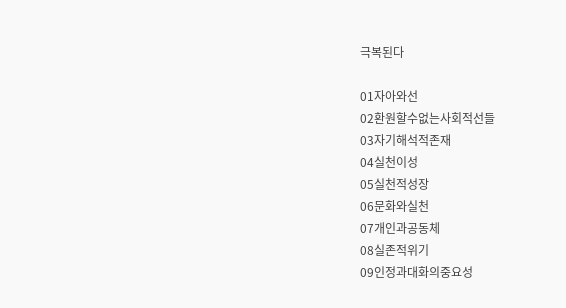극복된다

01자아와선
02환원할수없는사회적선들
03자기해석적존재
04실천이성
05실천적성장
06문화와실천
07개인과공동체
08실존적위기
09인정과대화의중요성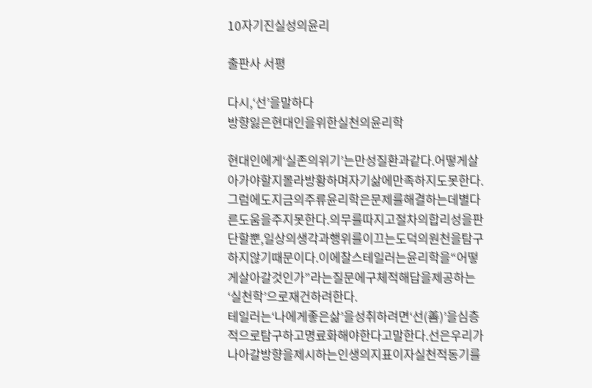10자기진실성의윤리

출판사 서평

다시,‘선’을말하다
방향잃은현대인을위한실천의윤리학

현대인에게‘실존의위기’는만성질환과같다.어떻게살아가야할지몰라방황하며자기삶에만족하지도못한다.그럼에도지금의주류윤리학은문제를해결하는데별다른도움을주지못한다.의무를따지고절차의합리성을판단할뿐,일상의생각과행위를이끄는도덕의원천을탐구하지않기때문이다.이에찰스테일러는윤리학을“어떻게살아갈것인가”라는질문에구체적해답을제공하는‘실천학’으로재건하려한다.
테일러는‘나에게좋은삶’을성취하려면‘선(善)’을심층적으로탐구하고명료화해야한다고말한다.선은우리가나아갈방향을제시하는인생의지표이자실천적동기를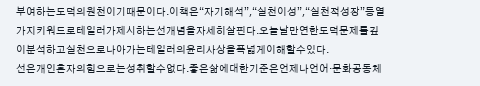부여하는도덕의원천이기때문이다.이책은“자기해석”,“실천이성”,“실천적성장”등열가지키워드로테일러가제시하는선개념을자세히살핀다.오늘날만연한도덕문제를깊이분석하고실천으로나아가는테일러의윤리사상을폭넓게이해할수있다.
선은개인혼자의힘으로는성취할수없다.좋은삶에대한기준은언제나언어·문화공동체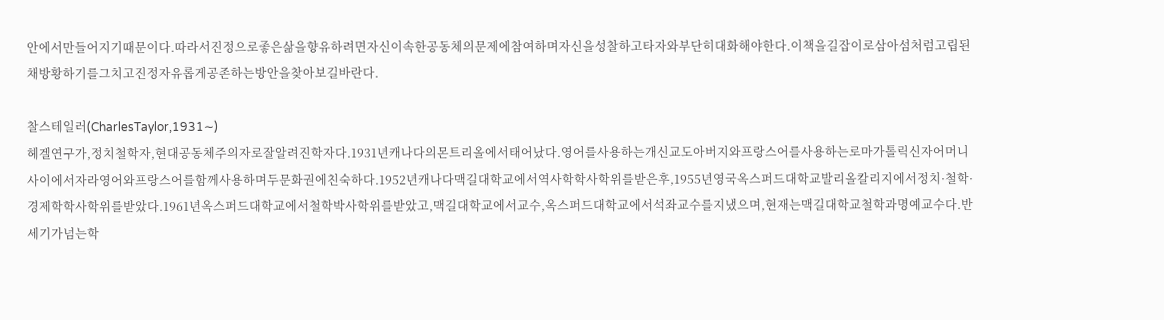안에서만들어지기때문이다.따라서진정으로좋은삶을향유하려면자신이속한공동체의문제에참여하며자신을성찰하고타자와부단히대화해야한다.이책을길잡이로삼아섬처럼고립된채방황하기를그치고진정자유롭게공존하는방안을찾아보길바란다.

찰스테일러(CharlesTaylor,1931∼)
헤겔연구가,정치철학자,현대공동체주의자로잘알려진학자다.1931년캐나다의몬트리올에서태어났다.영어를사용하는개신교도아버지와프랑스어를사용하는로마가톨릭신자어머니사이에서자라영어와프랑스어를함께사용하며두문화권에친숙하다.1952년캐나다맥길대학교에서역사학학사학위를받은후,1955년영국옥스퍼드대학교발리올칼리지에서정치·철학·경제학학사학위를받았다.1961년옥스퍼드대학교에서철학박사학위를받았고,맥길대학교에서교수,옥스퍼드대학교에서석좌교수를지냈으며,현재는맥길대학교철학과명예교수다.반세기가넘는학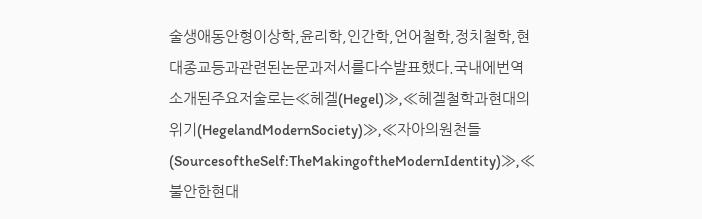술생애동안형이상학,윤리학,인간학,언어철학,정치철학,현대종교등과관련된논문과저서를다수발표했다.국내에번역소개된주요저술로는≪헤겔(Hegel)≫,≪헤겔철학과현대의위기(HegelandModernSociety)≫,≪자아의원천들(SourcesoftheSelf:TheMakingoftheModernIdentity)≫,≪불안한현대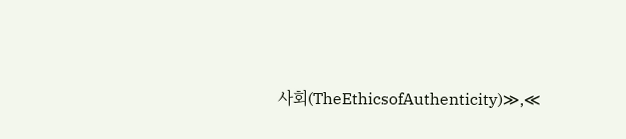사회(TheEthicsofAuthenticity)≫,≪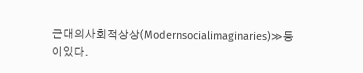근대의사회적상상(Modernsocialimaginaries)≫등이있다.